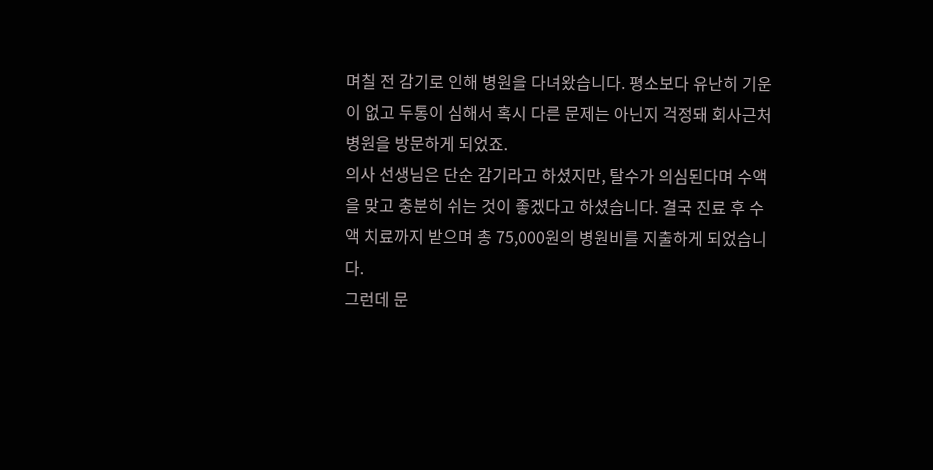며칠 전 감기로 인해 병원을 다녀왔습니다. 평소보다 유난히 기운이 없고 두통이 심해서 혹시 다른 문제는 아닌지 걱정돼 회사근처 병원을 방문하게 되었죠.
의사 선생님은 단순 감기라고 하셨지만, 탈수가 의심된다며 수액을 맞고 충분히 쉬는 것이 좋겠다고 하셨습니다. 결국 진료 후 수액 치료까지 받으며 총 75,000원의 병원비를 지출하게 되었습니다.
그런데 문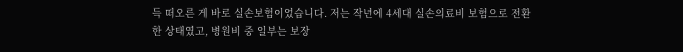득 떠오른 게 바로 실손보험이었습니다. 저는 작년에 4세대 실손의료비 보험으로 전환한 상태였고, 병원비 중 일부는 보장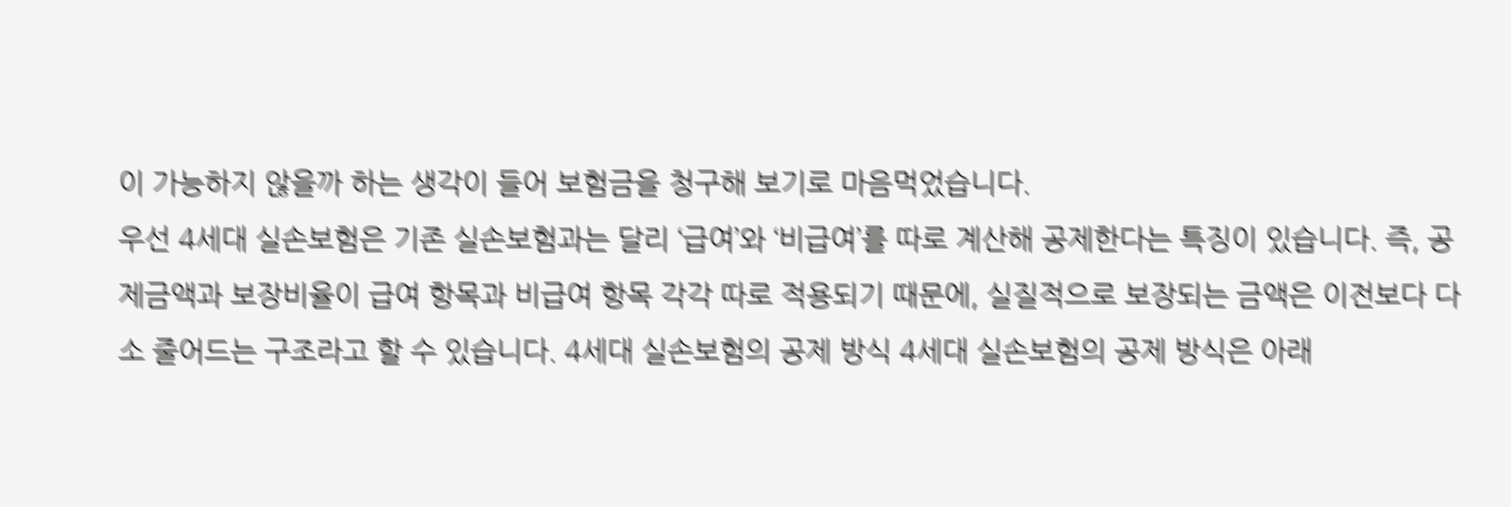이 가능하지 않을까 하는 생각이 들어 보험금을 청구해 보기로 마음먹었습니다.
우선 4세대 실손보험은 기존 실손보험과는 달리 ‘급여’와 ‘비급여’를 따로 계산해 공제한다는 특징이 있습니다. 즉, 공제금액과 보장비율이 급여 항목과 비급여 항목 각각 따로 적용되기 때문에, 실질적으로 보장되는 금액은 이전보다 다소 줄어드는 구조라고 할 수 있습니다. 4세대 실손보험의 공제 방식 4세대 실손보험의 공제 방식은 아래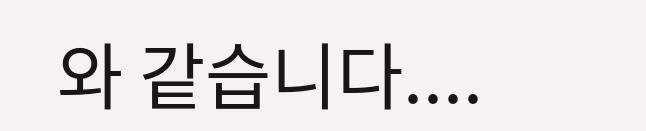와 같습니다....